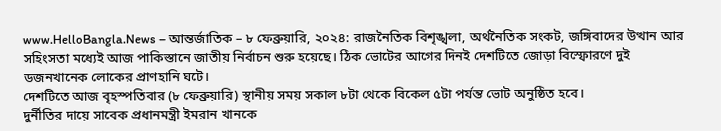www.HelloBangla.News – আন্তর্জাতিক – ৮ ফেব্রুয়ারি, ২০২৪: রাজনৈতিক বিশৃঙ্খলা, অর্থনৈতিক সংকট, জঙ্গিবাদের উত্থান আর সহিংসতা মধ্যেই আজ পাকিস্তানে জাতীয় নির্বাচন শুরু হয়েছে। ঠিক ভোটের আগের দিনই দেশটিতে জোড়া বিস্ফোরণে দুই ডজনখানেক লোকের প্রাণহানি ঘটে।
দেশটিতে আজ বৃহস্পতিবার (৮ ফেব্রুয়ারি) স্থানীয় সময় সকাল ৮টা থেকে বিকেল ৫টা পর্যন্ত ভোট অনুষ্ঠিত হবে।
দুর্নীতির দায়ে সাবেক প্রধানমন্ত্রী ইমরান খানকে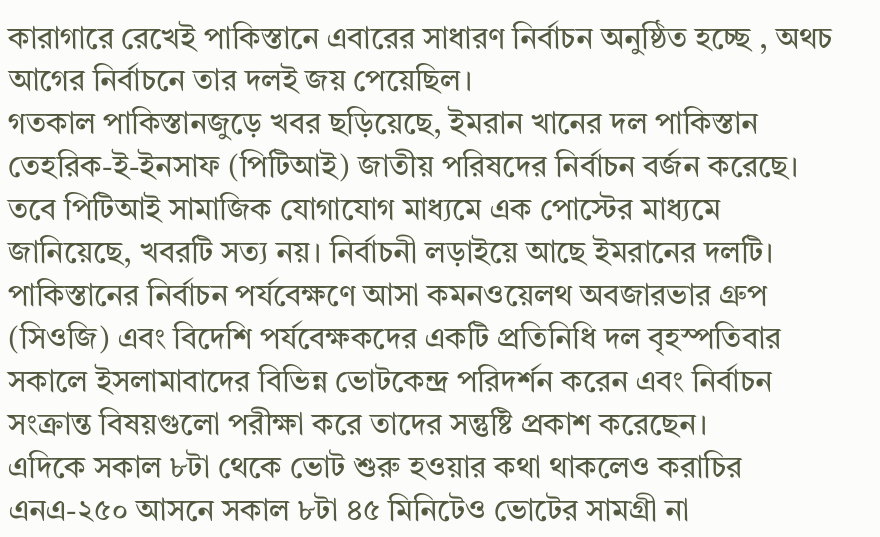কারাগারে রেখেই পাকিস্তানে এবারের সাধারণ নির্বাচন অনুষ্ঠিত হচ্ছে , অথচ আগের নির্বাচনে তার দলই জয় পেয়েছিল।
গতকাল পাকিস্তানজুড়ে খবর ছড়িয়েছে, ইমরান খানের দল পাকিস্তান তেহরিক-ই-ইনসাফ (পিটিআই) জাতীয় পরিষদের নির্বাচন বর্জন করেছে। তবে পিটিআই সামাজিক যোগাযোগ মাধ্যমে এক পোস্টের মাধ্যমে জানিয়েছে, খবরটি সত্য নয়। নির্বাচনী লড়াইয়ে আছে ইমরানের দলটি।
পাকিস্তানের নির্বাচন পর্যবেক্ষণে আসা কমনওয়েলথ অবজারভার গ্রুপ (সিওজি) এবং বিদেশি পর্যবেক্ষকদের একটি প্রতিনিধি দল বৃহস্পতিবার সকালে ইসলামাবাদের বিভিন্ন ভোটকেন্দ্র পরিদর্শন করেন এবং নির্বাচন সংক্রান্ত বিষয়গুলো পরীক্ষা করে তাদের সন্তুষ্টি প্রকাশ করেছেন।
এদিকে সকাল ৮টা থেকে ভোট শুরু হওয়ার কথা থাকলেও করাচির এনএ-২৫০ আসনে সকাল ৮টা ৪৫ মিনিটেও ভোটের সামগ্রী না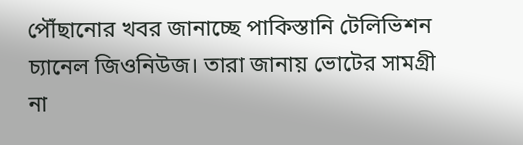পৌঁছানোর খবর জানাচ্ছে পাকিস্তানি টেলিভিশন চ্যানেল জিওনিউজ। তারা জানায় ভোটের সামগ্রী না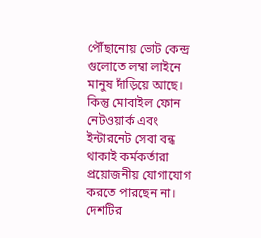পৌঁছানোয় ভোট কেন্দ্র গুলোতে লম্বা লাইনে মানুষ দাঁড়িয়ে আছে। কিন্তু মোবাইল ফোন নেটওয়ার্ক এবং ইন্টারনেট সেবা বন্ধ থাকাই কর্মকর্তারা প্রয়োজনীয় যোগাযোগ করতে পারছেন না।
দেশটির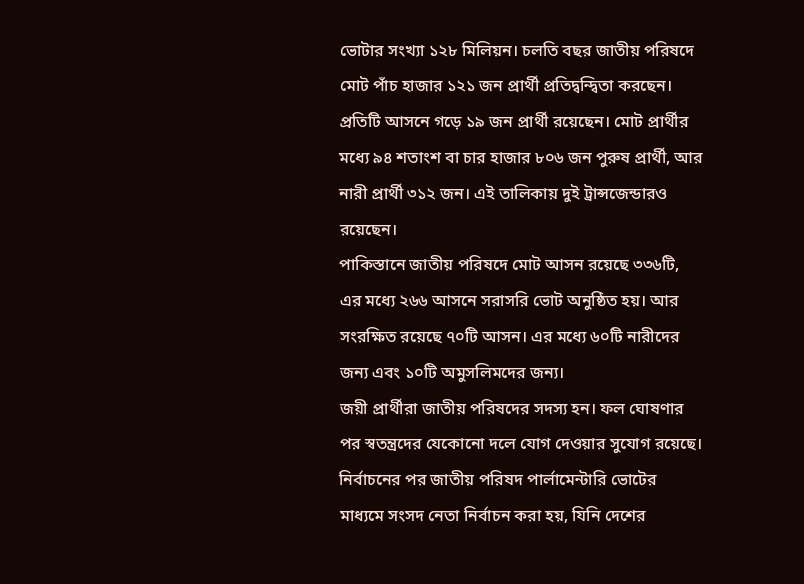ভোটার সংখ্যা ১২৮ মিলিয়ন। চলতি বছর জাতীয় পরিষদে মোট পাঁচ হাজার ১২১ জন প্রার্থী প্রতিদ্বন্দ্বিতা করছেন।
প্রতিটি আসনে গড়ে ১৯ জন প্রার্থী রয়েছেন। মোট প্রার্থীর মধ্যে ৯৪ শতাংশ বা চার হাজার ৮০৬ জন পুরুষ প্রার্থী, আর নারী প্রার্থী ৩১২ জন। এই তালিকায় দুই ট্রান্সজেন্ডারও রয়েছেন।
পাকিস্তানে জাতীয় পরিষদে মোট আসন রয়েছে ৩৩৬টি, এর মধ্যে ২৬৬ আসনে সরাসরি ভোট অনুষ্ঠিত হয়। আর সংরক্ষিত রয়েছে ৭০টি আসন। এর মধ্যে ৬০টি নারীদের জন্য এবং ১০টি অমুসলিমদের জন্য।
জয়ী প্রার্থীরা জাতীয় পরিষদের সদস্য হন। ফল ঘোষণার পর স্বতন্ত্রদের যেকোনো দলে যোগ দেওয়ার সুযোগ রয়েছে। নির্বাচনের পর জাতীয় পরিষদ পার্লামেন্টারি ভোটের মাধ্যমে সংসদ নেতা নির্বাচন করা হয়, যিনি দেশের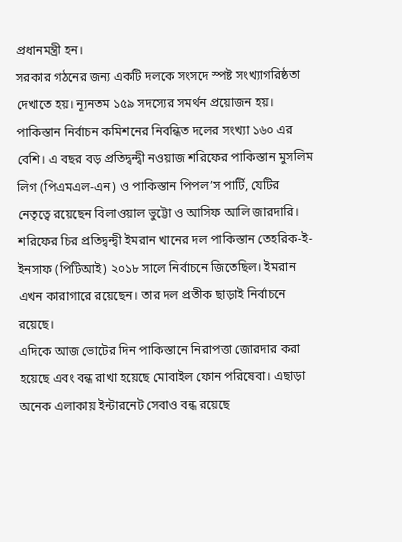প্রধানমন্ত্রী হন।
সরকার গঠনের জন্য একটি দলকে সংসদে স্পষ্ট সংখ্যাগরিষ্ঠতা দেখাতে হয়। ন্যূনতম ১৫৯ সদস্যের সমর্থন প্রয়োজন হয়।
পাকিস্তান নির্বাচন কমিশনের নিবন্ধিত দলের সংখ্যা ১৬০ এর বেশি। এ বছর বড় প্রতিদ্বন্দ্বী নওয়াজ শরিফের পাকিস্তান মুসলিম লিগ (পিএমএল-এন) ও পাকিস্তান পিপল’স পার্টি, যেটির নেতৃত্বে রয়েছেন বিলাওয়াল ভুট্টো ও আসিফ আলি জারদারি।
শরিফের চির প্রতিদ্বন্দ্বী ইমরান খানের দল পাকিস্তান তেহরিক-ই-ইনসাফ (পিটিআই) ২০১৮ সালে নির্বাচনে জিতেছিল। ইমরান এখন কারাগারে রয়েছেন। তার দল প্রতীক ছাড়াই নির্বাচনে রয়েছে।
এদিকে আজ ভোটের দিন পাকিস্তানে নিরাপত্তা জোরদার করা হয়েছে এবং বন্ধ রাখা হয়েছে মোবাইল ফোন পরিষেবা। এছাড়া অনেক এলাকায় ইন্টারনেট সেবাও বন্ধ রয়েছে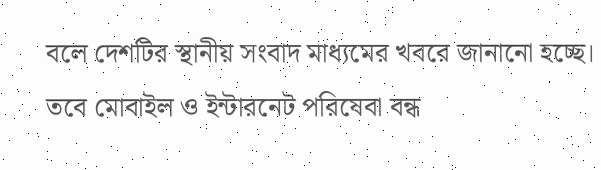বলে দেশটির স্থানীয় সংবাদ মাধ্যমের খবরে জানানো হচ্ছে।
তবে মোবাইল ও ইন্টারনেট পরিষেবা বন্ধ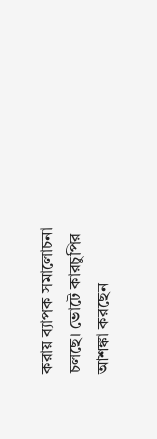করায় ব্যাপক সমালোচনা চলছে। ভোটে কারচুপির আশঙ্কা করছেন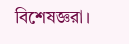বিশেষজ্ঞরা।